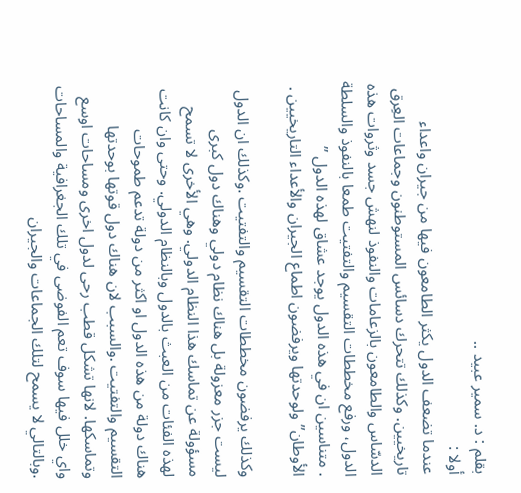بقلم : د. سمير عبيد ..
أولا :
عندما تضعف الدول يكثر الطامعون فيها من جيران واعداء تاريخيين. وكذلك تتحرك دسائس المستوطنون وجماعات العِرق الدسّاس والطامعون بالزعامات والنفوذ لنهش جسد وثروات هذه الدول، ورفع مخططات التقسيم والتفتيت طمعا بالنفوذ والسلطة . متناسين ان في هذه الدول يوجد عشاق لهذه الدول ” الأوطان”ولوحدتها ويرفضون اطماع الجيران والأعداء التاريخيين .

وكذلك يرفضون مخططات التقسيم والتفتيت .وكذلك ان الدول ليست جزر معزولة بل هناك نظام دولي وهناك دول كبرى مسؤولة عن تماسك هذا النظام الدولي. وهي الأخرى لا تسمح لهذه الفئات من العبث بالدول وبالنظام الدولي. وحتى وان كانت هناك دولة من هذه الدول او اكثر من دولة تدعم طموحات التقسيم والتفتيت .والسبب لان هناك دول قوتها بوحدتها وتماسكها. لانها تشكل قطب رحى لدول اخرى ومساحات اوسع واي خلل فيها سوف تعم الفوضى في تلك الجغرافية والمساحات .وبالتالي لا يسمح لتلك الجماعات والجيران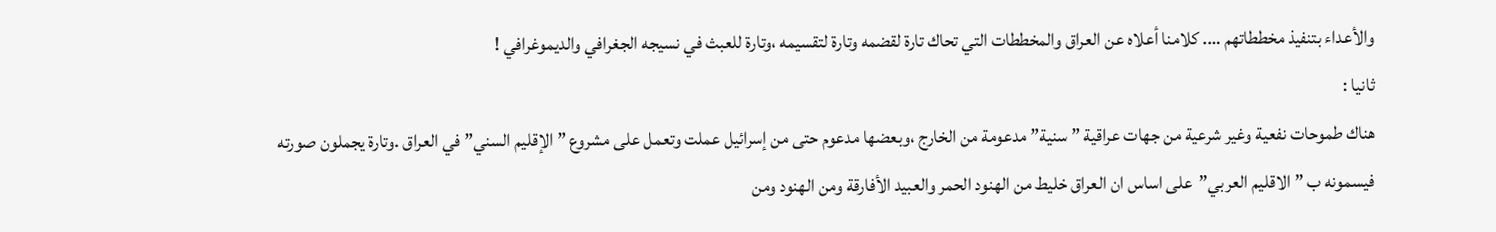والأعداء بتنفيذ مخططاتهم …. كلامنا أعلاه عن العراق والمخططات التي تحاك تارة لقضمه وتارة لتقسيمه ،وتارة للعبث في نسيجه الجغرافي والديموغرافي !
ثانيا :
هناك طموحات نفعية وغير شرعية من جهات عراقية ” سنية” مدعومة من الخارج ،وبعضها مدعوم حتى من إسرائيل عملت وتعمل على مشروع ” الإقليم السني” في العراق .وتارة يجملون صورته فيسمونه ب ” الاقليم العربي”على اساس ان العراق خليط من الهنود الحمر والعبيد الأفارقة ومن الهنود ومن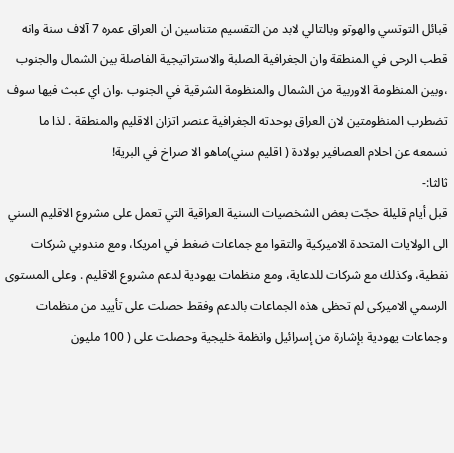قبائل التوتسي والهوتو وبالتالي لابد من التقسيم متناسين ان العراق عمره 7 آلاف سنة وانه قطب الرحى في المنطقة وان الجغرافية الصلبة والاستراتيجية الفاصلة بين الشمال والجنوب ،وبين المنظومة الاوربية من الشمال والمنظومة الشرقية في الجنوب .وان اي عبث فيها سوف تضطرب المنظومتين لان العراق بوحدته الجغرافية عنصر اتزان الاقليم والمنطقة . لذا ما نسمعه عن احلام العصافير بولادة ( اقليم سني)ماهو الا صراخ في البرية!
ثالثا:-
قبل أيام قليلة حجّت بعض الشخصيات السنية العراقية التي تعمل على مشروع الاقليم السني الى الولايات المتحدة الاميركية والتقوا مع جماعات ضغط في امريكا، ومع مندوبي شركات نفطية، وكذلك مع شركات للدعاية، ومع منظمات يهودية لدعم مشروع الاقليم . وعلى المستوى الرسمي الاميركى لم تحظى هذه الجماعات بالدعم وفقط حصلت على تأييد من منظمات وجماعات يهودية بإشارة من إسرائيل وانظمة خليجية وحصلت على ( 100 مليون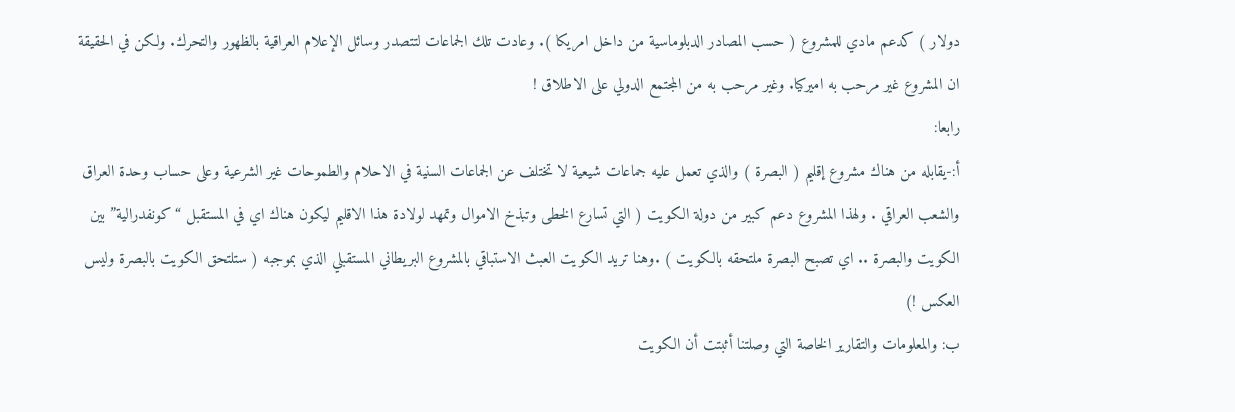دولار ) كدعم مادي للمشروع ( حسب المصادر الدبلوماسية من داخل امريكا ). وعادت تلك الجماعات لتتصدر وسائل الإعلام العراقية بالظهور والتحرك. ولكن في الحقيقة ان المشروع غير مرحب به اميركيا. وغير مرحب به من المجتمع الدولي على الاطلاق !
رابعا:
أ:-يقابله من هناك مشروع إقليم ( البصرة ) والذي تعمل عليه جماعات شيعية لا تختلف عن الجماعات السنية في الاحلام والطموحات غير الشرعية وعلى حساب وحدة العراق والشعب العراقي . ولهذا المشروع دعم كبير من دولة الكويت ( التي تسارع الخطى وتبذخ الاموال وتمهد لولادة هذا الاقليم ليكون هناك اي في المستقبل “كونفدرالية” بين الكويت والبصرة .. اي تصبح البصرة ملتحقه بالكويت ) .وهنا تريد الكويت العبث الاستباقي بالمشروع البريطاني المستقبلي الذي بموجبه ( ستلتحق الكويت بالبصرة وليس العكس !)
ب: والمعلومات والتقارير الخاصة التي وصلتنا أثبتت أن الكويت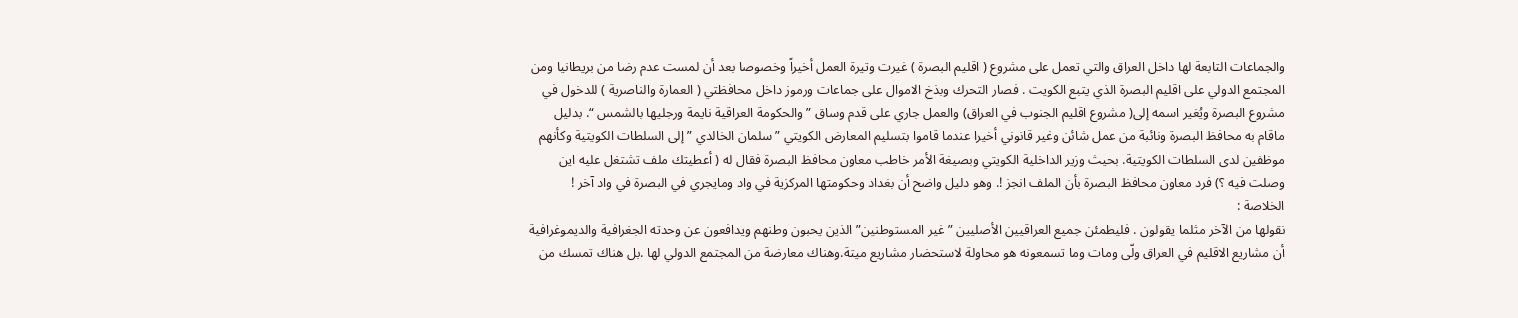والجماعات التابعة لها داخل العراق والتي تعمل على مشروع ( اقليم البصرة ) غيرت وتيرة العمل أخيراً وخصوصا بعد أن لمست عدم رضا من بريطانيا ومن المجتمع الدولي على اقليم البصرة الذي يتبع الكويت . فصار التحرك وبذخ الاموال على جماعات ورموز داخل محافظتي ( العمارة والناصرية ) للدخول في مشروع البصرة ويُغير اسمه إلى( مشروع اقليم الجنوب في العراق) والعمل جاري على قدم وساق ” والحكومة العراقية نايمة ورجليها بالشمس “. بدليل ماقام به محافظ البصرة ونائبة من عمل شائن وغير قانوني أخيرا عندما قاموا بتسليم المعارض الكويتي ” سلمان الخالدي ” إلى السلطات الكويتية وكأنهم موظفين لدى السلطات الكويتية. بحيث وزير الداخلية الكويتي وبصيغة الأمر خاطب معاون محافظ البصرة فقال له ( أعطيتك ملف تشتغل عليه اين وصلت فيه ؟) فرد معاون محافظ البصرة بأن الملف انجز !. وهو دليل واضح أن بغداد وحكومتها المركزية في واد ومايجري في البصرة في واد آخر !
الخلاصة :
نقولها من الآخر مثلما يقولون . فليطمئن جميع العراقيين الأصليين ” غير المستوطنين” الذين يحبون وطنهم ويدافعون عن وحدته الجغرافية والديموغرافية أن مشاريع الاقليم في العراق ولّى ومات وما تسمعونه هو محاولة لاستحضار مشاريع ميتة.وهناك معارضة من المجتمع الدولي لها .بل هناك تمسك من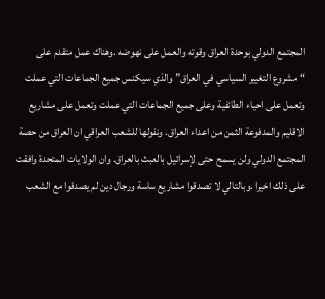المجتمع الدولي بوحدة العراق وقوته والعمل على نهوضه .وهناك عمل متقدم على “مشروع التغيير السياسي في العراق” والذي سيكنس جميع الجماعات التي عملت وتعمل على احياء الطائفية وعلى جميع الجماعات التي عملت وتعمل على مشاريع الاقليم والمدفوعة الثمن من اعداء العراق. ونقولها للشعب العراقي ان العراق من حصة المجتمع الدولي ولن يسمح حتى لإسرائيل بالعبث بالعراق. وان الولايات المتحدة وافقت على ذلك اخيرا .وبالتالي لا تصدقوا مشاريع ساسة ورجال دين لم يصدقوا مع الشعب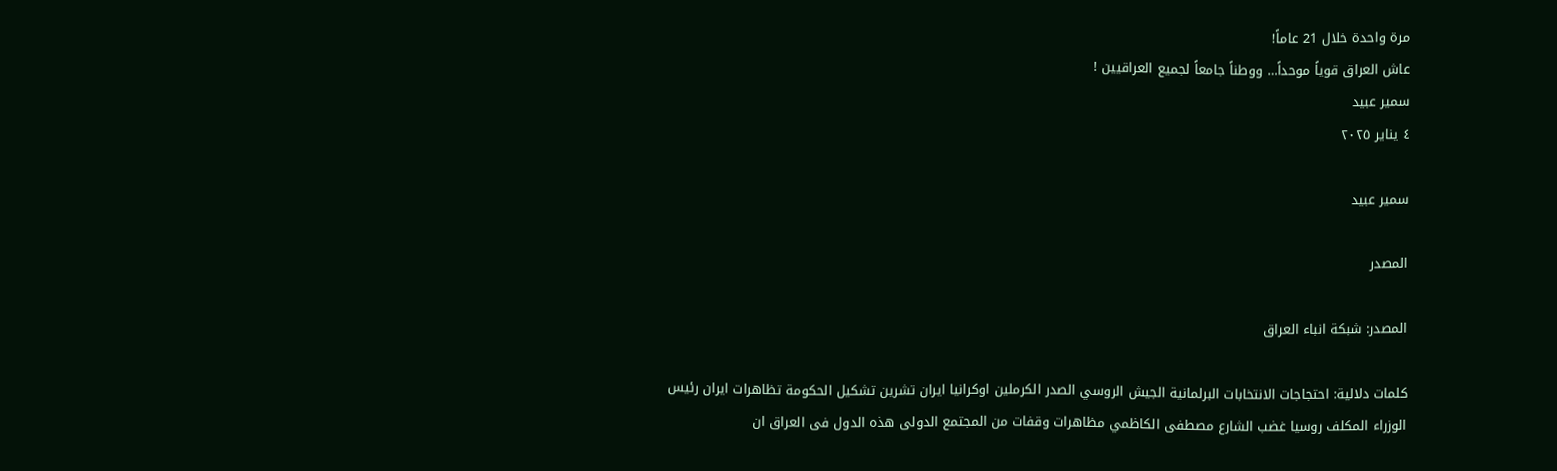مرة واحدة خلال 21 عاماً!
عاش العراق قوياً موحداً… ووطناً جامعاً لجميع العراقيين !
سمير عبيد
٤ يناير ٢٠٢٥

سمير عبيد

المصدر

المصدر: شبكة انباء العراق

كلمات دلالية: احتجاجات الانتخابات البرلمانية الجيش الروسي الصدر الكرملين اوكرانيا ايران تشرين تشكيل الحكومة تظاهرات ايران رئيس الوزراء المكلف روسيا غضب الشارع مصطفى الكاظمي مظاهرات وقفات من المجتمع الدولی هذه الدول فی العراق ان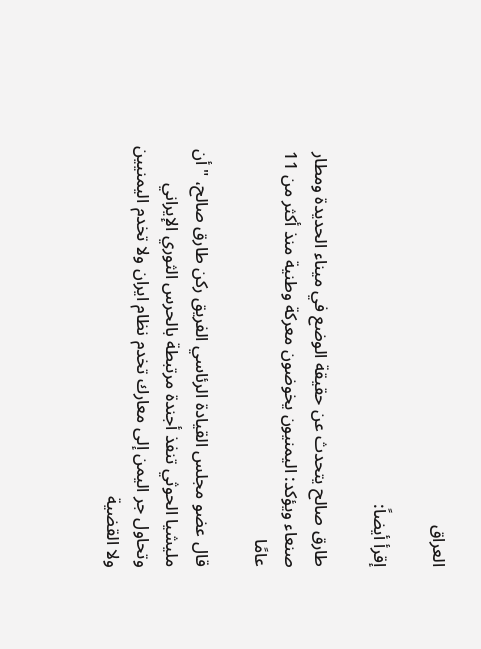العراق

إقرأ أيضاً:

طارق صالح يتحدث عن حقيقة الوضع في ميناء الحديدة ومطار صنعاء ويؤكد: اليمنيون يخوضون معركة وطنية منذ أكثر من 11 عامًا

قال عضو مجلس القيادة الرئاسي الفريق ركن طارق صالح، "أن مليشيا الحوثي تنفذ أجندة مرتبطة بالحرس الثوري الإيراني وتحاول جر اليمن إلى معارك تخدم نظام ايران ولا تخدم اليمنيين ولا القضية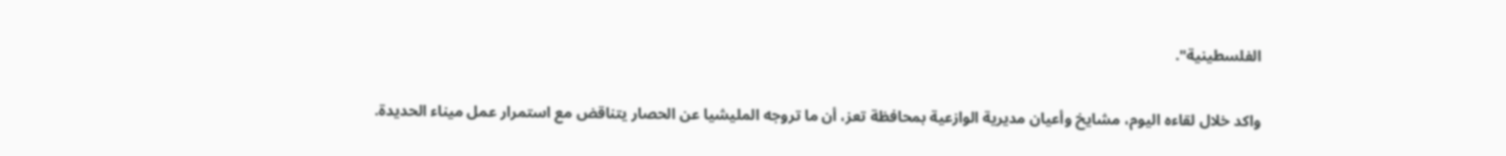الفلسطينية".

واكد خلال لقاءه اليوم، مشايخ وأعيان مديرية الوازعية بمحافظة تعز، أن ما تروجه المليشيا عن الحصار يتناقض مع استمرار عمل ميناء الحديدة.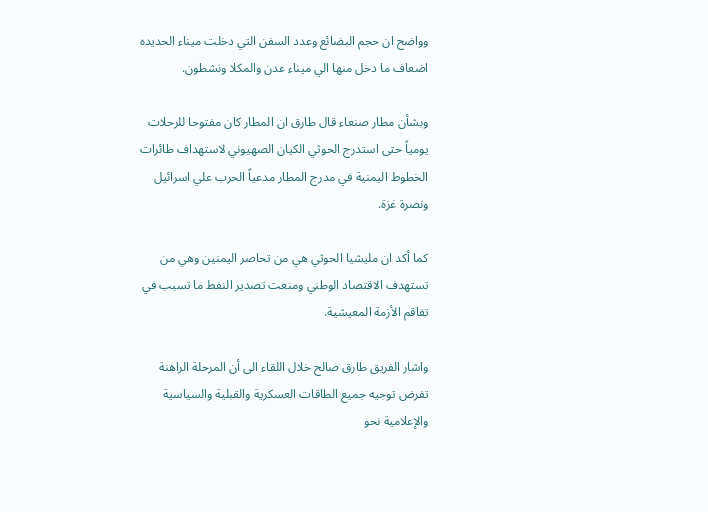وواضح ان حجم البضائع وعدد السفن التي دخلت ميناء الحديده اضعاف ما دخل منها الي ميناء عدن والمكلا ونشطون.

وبشأن مطار صنعاء قال طارق ان المطار كان مفتوحا للرحلات يومياً حتى استدرج الحوثي الكيان الصهيوني لاستهداف طائرات الخطوط اليمنية في مدرج المطار مدعياً الحرب علي اسرائيل ونصرة غزة.

كما أكد ان مليشيا الحوثي هي من تحاصر اليمنين وهي من تستهدف الاقتصاد الوطني ومنعت تصدير النفط ما تسبب في تفاقم الأزمة المعيشية.

واشار الفريق طارق صالح خلال اللقاء الى أن المرحلة الراهنة تفرض توجيه جميع الطاقات العسكرية والقبلية والسياسية والإعلامية نحو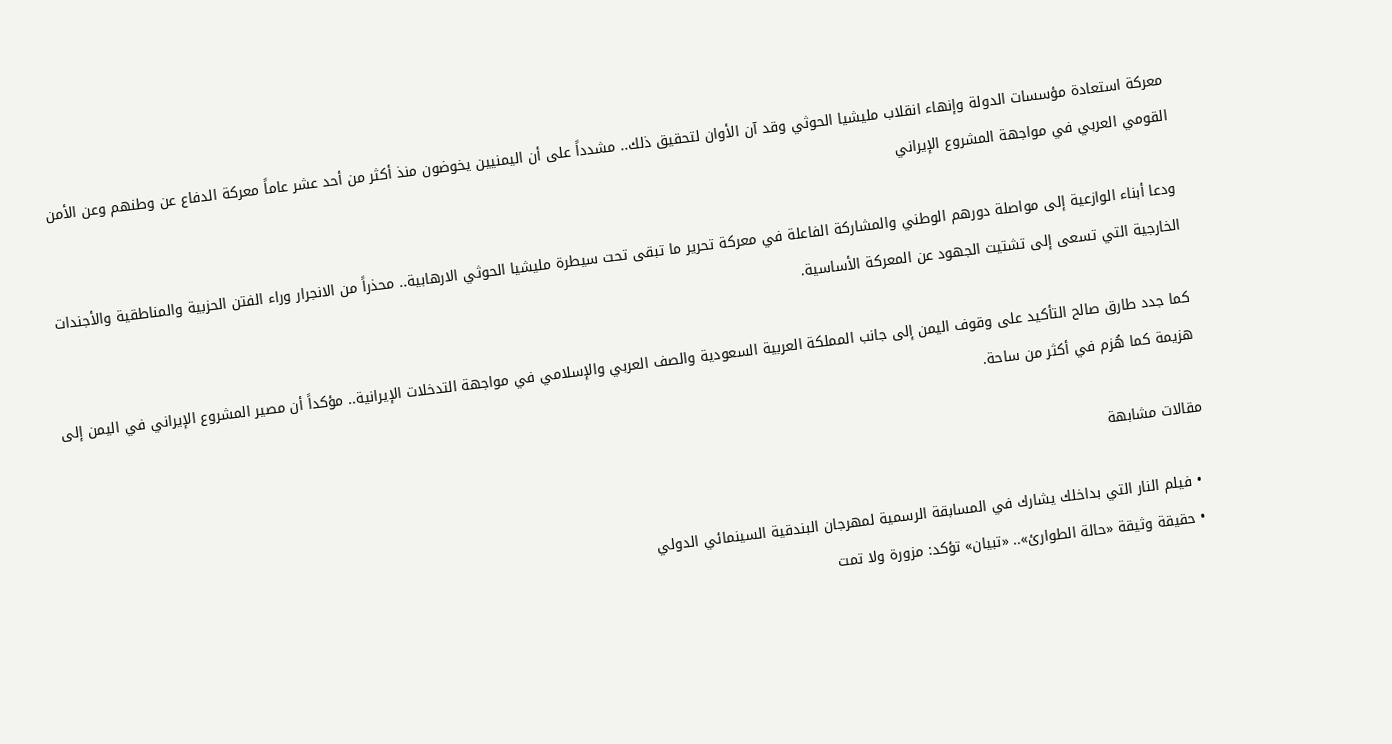معركة استعادة مؤسسات الدولة وإنهاء انقلاب مليشيا الحوثي وقد آن الأوان لتحقيق ذلك.. مشدداً على أن اليمنيين يخوضون منذ أكثر من أحد عشر عاماً معركة الدفاع عن وطنهم وعن الأمن القومي العربي في مواجهة المشروع الإيراني

ودعا أبناء الوازعية إلى مواصلة دورهم الوطني والمشاركة الفاعلة في معركة تحرير ما تبقى تحت سيطرة مليشيا الحوثي الارهابية.. محذراً من الانجرار وراء الفتن الحزبية والمناطقية والأجندات الخارجية التي تسعى إلى تشتيت الجهود عن المعركة الأساسية.

كما جدد طارق صالح التأكيد على وقوف اليمن إلى جانب المملكة العربية السعودية والصف العربي والإسلامي في مواجهة التدخلات الإيرانية.. مؤكداً أن مصير المشروع الإيراني في اليمن إلى هزيمة كما هُزم في أكثر من ساحة.

مقالات مشابهة

  • فيلم النار التي بداخلك يشارك في المسابقة الرسمية لمهرجان البندقية السينمائي الدولي
  • حقيقة وثيقة «حالة الطوارئ».. «تبيان» تؤكد: مزورة ولا تمت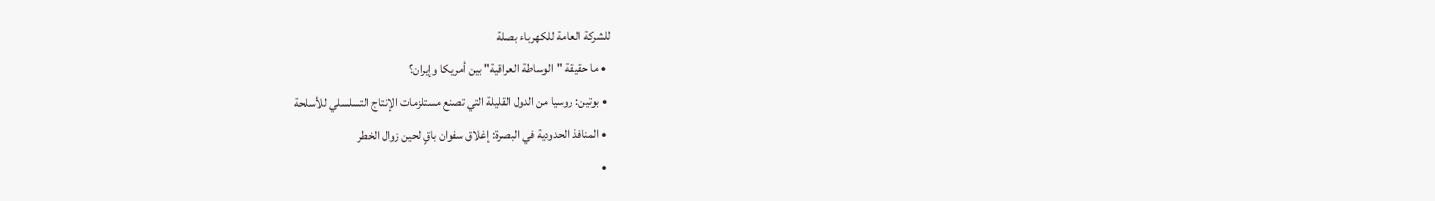للشركة العامة للكهرباء بصلة
  • ما حقيقة "الوساطة العراقية" بين أمريكا وإيران؟
  • بوتين: روسيا من الدول القليلة التي تصنع مستلزمات الإنتاج التسلسلي للأسلحة
  • المنافذ الحدودية في البصرة: إغلاق سفوان باقٍ لحين زوال الخطر
  •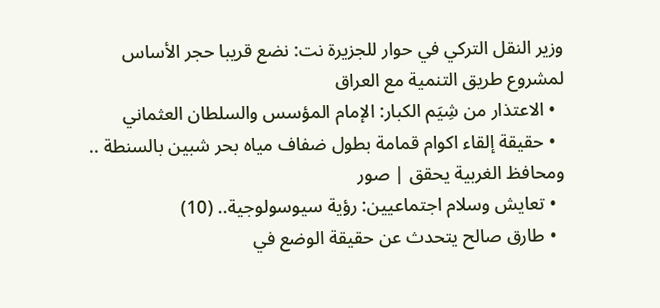وزير النقل التركي في حوار للجزيرة نت: نضع قريبا حجر الأساس لمشروع طريق التنمية مع العراق
  • الاعتذار من شِيَم الكبار: الإمام المؤسس والسلطان العثماني
  • حقيقة إلقاء اكوام قمامة بطول ضفاف مياه بحر شبين بالسنطة .. ومحافظ الغربية يحقق | صور
  • تعايش وسلام اجتماعيين: رؤية سيوسولوجية.. (10)
  • طارق صالح يتحدث عن حقيقة الوضع في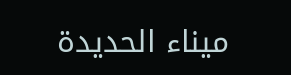ميناء الحديدة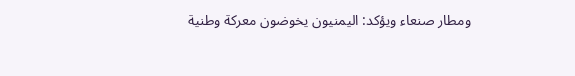ومطار صنعاء ويؤكد: اليمنيون يخوضون معركة وطنية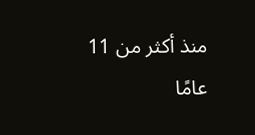منذ أكثر من 11 عامًا